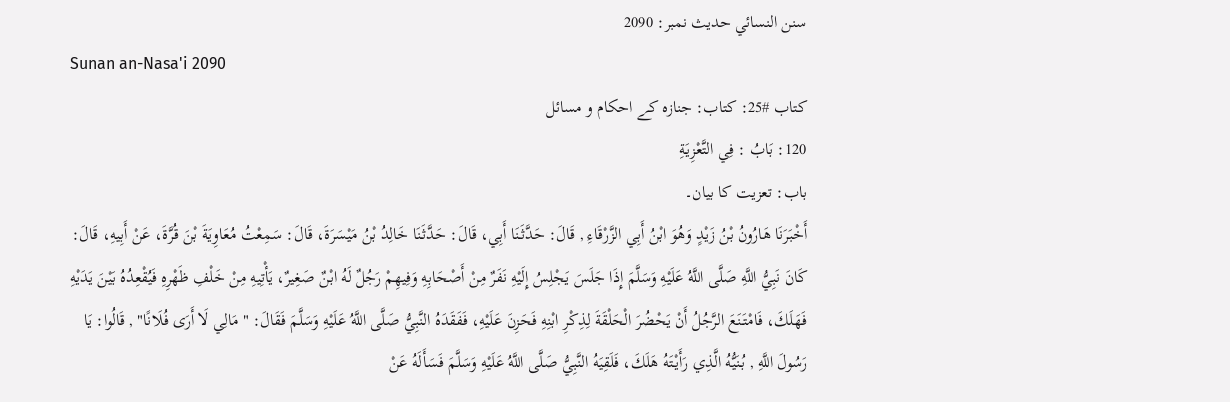سنن النسائي حدیث نمبر: 2090
Sunan an-Nasa'i 2090
کتاب #25: کتاب: جنازہ کے احکام و مسائل
120: بَابُ : فِي التَّعْزِيَةِ
باب: تعزیت کا بیان۔
أَخْبَرَنَا هَارُونُ بْنُ زَيْدٍ وَهُوَ ابْنُ أَبِي الزَّرْقَاءِ , قَالَ: حَدَّثَنَا أَبِي، قَالَ: حَدَّثَنَا خَالِدُ بْنُ مَيْسَرَةَ، قَالَ: سَمِعْتُ مُعَاوِيَةَ بْنَ قُرَّةَ، عَنْ أَبِيهِ، قَالَ: كَانَ نَبِيُّ اللَّهِ صَلَّى اللَّهُ عَلَيْهِ وَسَلَّمَ إِذَا جَلَسَ يَجْلِسُ إِلَيْهِ نَفَرٌ مِنْ أَصْحَابِهِ وَفِيهِمْ رَجُلٌ لَهُ ابْنٌ صَغِيرٌ، يَأْتِيهِ مِنْ خَلْفِ ظَهْرِهِ فَيُقْعِدُهُ بَيْنَ يَدَيْهِ فَهَلَكَ، فَامْتَنَعَ الرَّجُلُ أَنْ يَحْضُرَ الْحَلْقَةَ لِذِكْرِ ابْنِهِ فَحَزِنَ عَلَيْهِ، فَفَقَدَهُ النَّبِيُّ صَلَّى اللَّهُ عَلَيْهِ وَسَلَّمَ فَقَالَ: " مَالِي لَا أَرَى فُلَانًا" , قَالُوا: يَا رَسُولَ اللَّهِ , بُنَيُّهُ الَّذِي رَأَيْتَهُ هَلَكَ، فَلَقِيَهُ النَّبِيُّ صَلَّى اللَّهُ عَلَيْهِ وَسَلَّمَ فَسَأَلَهُ عَنْ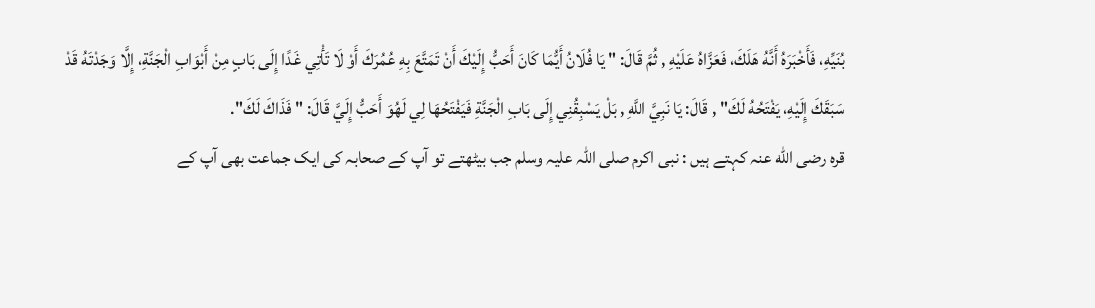بُنَيِّهِ، فَأَخْبَرَهُ أَنَّهُ هَلَكَ، فَعَزَّاهُ عَلَيْهِ , ثُمَّ قَالَ: " يَا فُلَانُ أَيُّمَا كَانَ أَحَبُّ إِلَيْكَ أَنْ تَمَتَّعَ بِهِ عُمُرَكَ أَوْ لَا تَأْتِي غَدًا إِلَى بَابٍ مِنْ أَبْوَابِ الْجَنَّةِ، إِلَّا وَجَدْتَهُ قَدْ سَبَقَكَ إِلَيْهِ، يَفْتَحُهُ لَكَ" , قَالَ: يَا نَبِيَّ اللَّهِ , بَلْ يَسْبِقُنِي إِلَى بَابِ الْجَنَّةِ فَيَفْتَحُهَا لِي لَهُوَ أَحَبُّ إِلَيَّ قَالَ: " فَذَاكَ لَكَ".
قرہ رضی الله عنہ کہتے ہیں : نبی اکرم صلی اللہ علیہ وسلم جب بیٹھتے تو آپ کے صحابہ کی ایک جماعت بھی آپ کے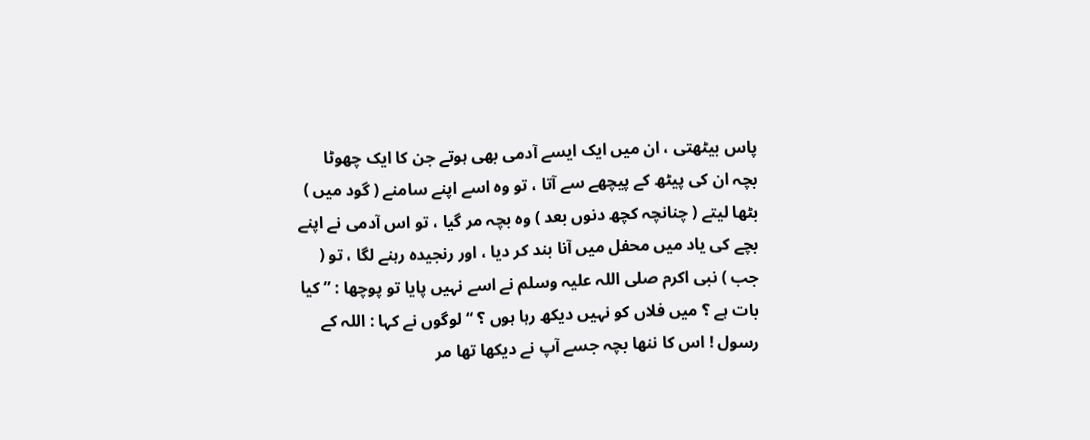پاس بیٹھتی ، ان میں ایک ایسے آدمی بھی ہوتے جن کا ایک چھوٹا بچہ ان کی پیٹھ کے پیچھے سے آتا ، تو وہ اسے اپنے سامنے ( گود میں ) بٹھا لیتے ( چنانچہ کچھ دنوں بعد ) وہ بچہ مر گیا ، تو اس آدمی نے اپنے بچے کی یاد میں محفل میں آنا بند کر دیا ، اور رنجیدہ رہنے لگا ، تو ( جب ) نبی اکرم صلی اللہ علیہ وسلم نے اسے نہیں پایا تو پوچھا : ” کیا بات ہے ؟ میں فلاں کو نہیں دیکھ رہا ہوں ؟ “ لوگوں نے کہا : اللہ کے رسول ! اس کا ننھا بچہ جسے آپ نے دیکھا تھا مر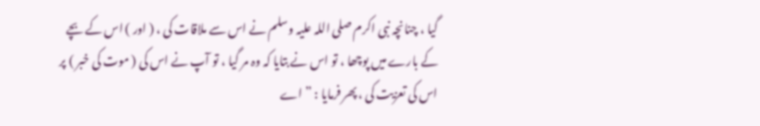گیا ، چنانچہ نبی اکرم صلی اللہ علیہ وسلم نے اس سے ملاقات کی ، ( اور ) اس کے بچے کے بارے میں پوچھا ، تو اس نے بتایا کہ وہ مر گیا ، تو آپ نے اس کی ( موت کی خبر ) پر اس کی تعزیت کی ، پھر فرمایا : ” اے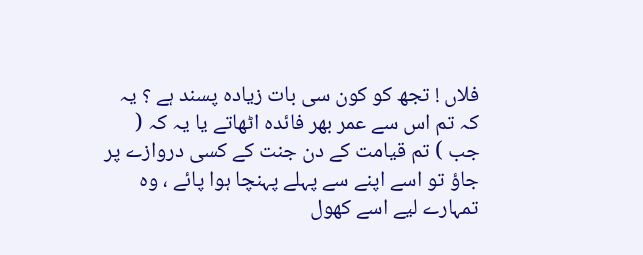فلاں ! تجھ کو کون سی بات زیادہ پسند ہے ؟ یہ کہ تم اس سے عمر بھر فائدہ اٹھاتے یا یہ کہ ( جب ) تم قیامت کے دن جنت کے کسی دروازے پر جاؤ تو اسے اپنے سے پہلے پہنچا ہوا پائے ، وہ تمہارے لیے اسے کھول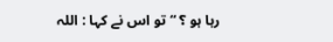رہا ہو ؟ “ تو اس نے کہا : اللہ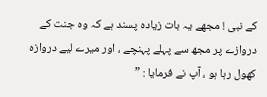کے نبی ! مجھے یہ بات زیادہ پسند ہے کہ وہ جنت کے دروازے پر مجھ سے پہلے پہنچے ، اور میرے لیے دروازہ کھول رہا ہو ، آپ نے فرمایا : ”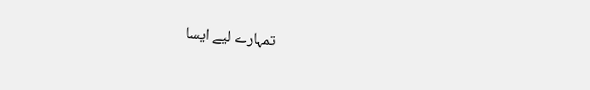تمہارے لیے ایسا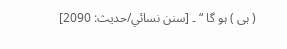( ہی ) ہو گا “ ۔ [سنن نسائي/حدیث: 2090]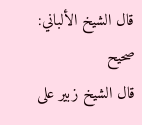قال الشيخ الألباني:
صحيح
قال الشيخ زبیر علی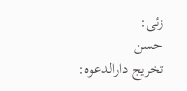زئی:
حسن
تخریج دارالدعوہ: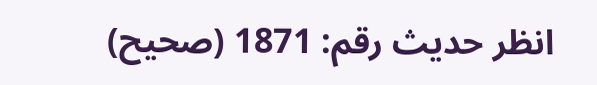انظر حدیث رقم: 1871 (صحیح)